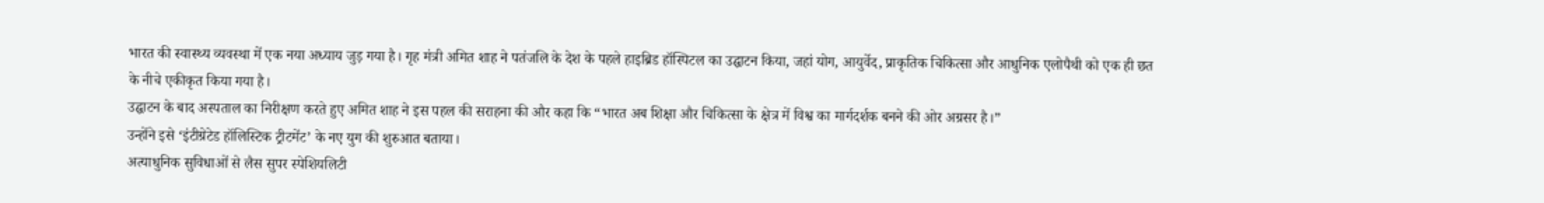भारत की स्वास्थ्य व्यवस्था में एक नया अध्याय जुड़ गया है। गृह मंत्री अमित शाह ने पतंजलि के देश के पहले हाइब्रिड हॉस्पिटल का उद्घाटन किया, जहां योग, आयुर्वेद, प्राकृतिक चिकित्सा और आधुनिक एलोपैथी को एक ही छत के नीचे एकीकृत किया गया है।
उद्घाटन के बाद अस्पताल का निरीक्षण करते हुए अमित शाह ने इस पहल की सराहना की और कहा कि “भारत अब शिक्षा और चिकित्सा के क्षेत्र में विश्व का मार्गदर्शक बनने की ओर अग्रसर है।”
उन्होंने इसे ‘इंटीग्रेटेड हॉलिस्टिक ट्रीटमेंट’ के नए युग की शुरुआत बताया।
अत्याधुनिक सुविधाओं से लैस सुपर स्पेशियलिटी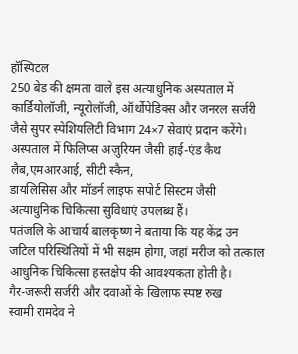हॉस्पिटल
250 बेड की क्षमता वाले इस अत्याधुनिक अस्पताल में
कार्डियोलॉजी, न्यूरोलॉजी, ऑर्थोपेडिक्स और जनरल सर्जरी जैसे सुपर स्पेशियलिटी विभाग 24×7 सेवाएं प्रदान करेंगे।
अस्पताल में फिलिप्स अज़ुरियन जैसी हाई-एंड कैथ लैब,एमआरआई, सीटी स्कैन,
डायलिसिस और मॉडर्न लाइफ सपोर्ट सिस्टम जैसी अत्याधुनिक चिकित्सा सुविधाएं उपलब्ध हैं।
पतंजलि के आचार्य बालकृष्ण ने बताया कि यह केंद्र उन जटिल परिस्थितियों में भी सक्षम होगा, जहां मरीज को तत्काल आधुनिक चिकित्सा हस्तक्षेप की आवश्यकता होती है।
गैर-जरूरी सर्जरी और दवाओं के खिलाफ स्पष्ट रुख
स्वामी रामदेव ने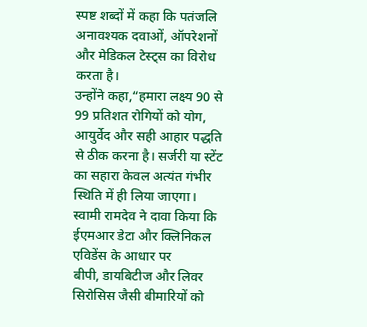स्पष्ट शब्दों में कहा कि पतंजलि
अनावश्यक दवाओं, ऑपरेशनों और मेडिकल टेस्ट्स का विरोध करता है।
उन्होंने कहा,“हमारा लक्ष्य 90 से 99 प्रतिशत रोगियों को योग, आयुर्वेद और सही आहार पद्धति से ठीक करना है। सर्जरी या स्टेंट का सहारा केवल अत्यंत गंभीर स्थिति में ही लिया जाएगा।
स्वामी रामदेव ने दावा किया कि
ईएमआर डेटा और क्लिनिकल एविडेंस के आधार पर
बीपी, डायबिटीज और लिवर सिरोसिस जैसी बीमारियों को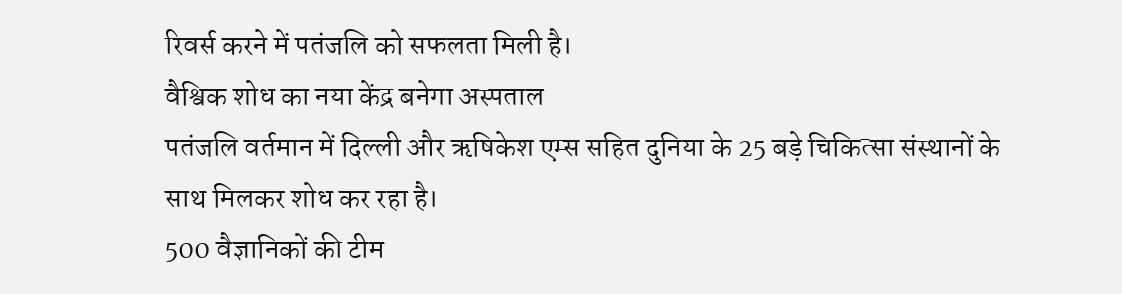रिवर्स करने में पतंजलि को सफलता मिली है।
वैश्विक शोध का नया केंद्र बनेगा अस्पताल
पतंजलि वर्तमान में दिल्ली और ऋषिकेश एम्स सहित दुनिया के 25 बड़े चिकित्सा संस्थानों के साथ मिलकर शोध कर रहा है।
500 वैज्ञानिकों की टीम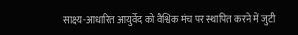साक्ष्य-आधारित आयुर्वेद को वैश्विक मंच पर स्थापित करने में जुटी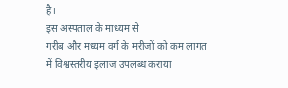है।
इस अस्पताल के माध्यम से
गरीब और मध्यम वर्ग के मरीजों को कम लागत में विश्वस्तरीय इलाज उपलब्ध कराया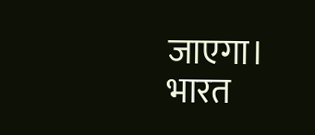जाएगा।
भारत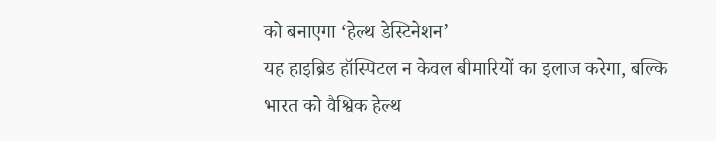को बनाएगा ‘हेल्थ डेस्टिनेशन’
यह हाइब्रिड हॉस्पिटल न केवल बीमारियों का इलाज करेगा, बल्कि भारत को वैश्विक हेल्थ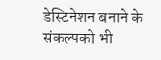डेस्टिनेशन बनाने के संकल्पको भी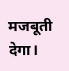मजबूती देगा।